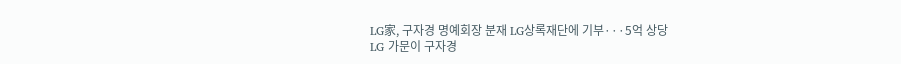LG家, 구자경 명예회장 분재 LG상록재단에 기부···5억 상당
LG 가문이 구자경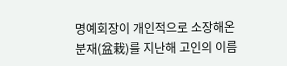명예회장이 개인적으로 소장해온 분재(盆栽)를 지난해 고인의 이름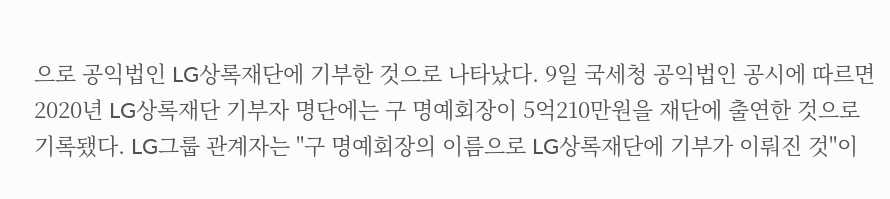으로 공익법인 LG상록재단에 기부한 것으로 나타났다. 9일 국세청 공익법인 공시에 따르면 2020년 LG상록재단 기부자 명단에는 구 명예회장이 5억210만원을 재단에 출연한 것으로 기록됐다. LG그룹 관계자는 "구 명예회장의 이름으로 LG상록재단에 기부가 이뤄진 것"이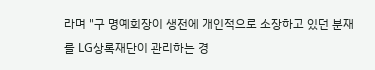라며 "구 명예회장이 생전에 개인적으로 소장하고 있던 분재를 LG상록재단이 관리하는 경